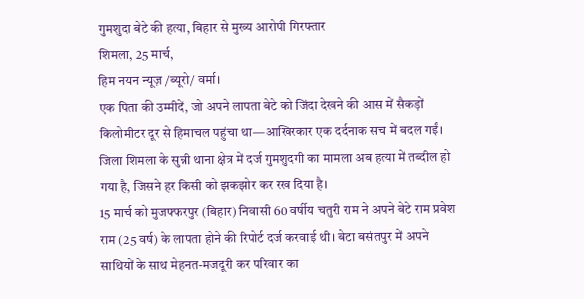गुमशुदा बेटे की हत्या, बिहार से मुख्य आरोपी गिरफ्तार
शिमला, 25 मार्च,
हिम नयन न्यूज़ /ब्यूरो/ वर्मा।
एक पिता की उम्मीदें, जो अपने लापता बेटे को जिंदा देखने की आस में सैकड़ों किलोमीटर दूर से हिमाचल पहुंचा था—आखिरकार एक दर्दनाक सच में बदल गईं। जिला शिमला के सुन्नी थाना क्षेत्र में दर्ज गुमशुदगी का मामला अब हत्या में तब्दील हो गया है, जिसने हर किसी को झकझोर कर रख दिया है।
15 मार्च को मुजफ्फरपुर (बिहार) निवासी 60 वर्षीय चतुरी राम ने अपने बेटे राम प्रवेश राम (25 वर्ष) के लापता होने की रिपोर्ट दर्ज करवाई थी। बेटा बसंतपुर में अपने साथियों के साथ मेहनत-मजदूरी कर परिवार का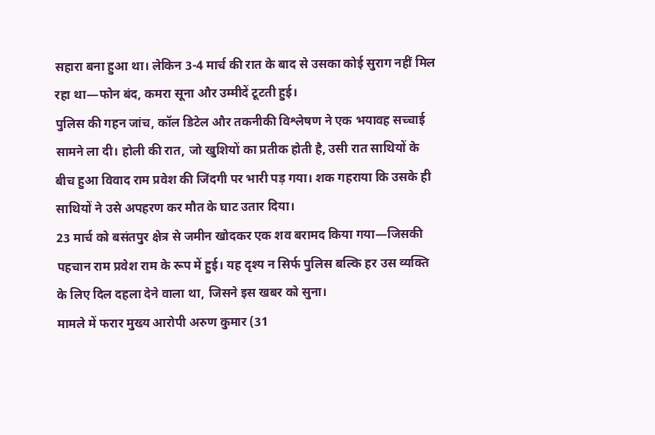सहारा बना हुआ था। लेकिन 3-4 मार्च की रात के बाद से उसका कोई सुराग नहीं मिल रहा था—फोन बंद, कमरा सूना और उम्मीदें टूटती हुई।
पुलिस की गहन जांच, कॉल डिटेल और तकनीकी विश्लेषण ने एक भयावह सच्चाई सामने ला दी। होली की रात, जो खुशियों का प्रतीक होती है, उसी रात साथियों के बीच हुआ विवाद राम प्रवेश की जिंदगी पर भारी पड़ गया। शक गहराया कि उसके ही साथियों ने उसे अपहरण कर मौत के घाट उतार दिया।
23 मार्च को बसंतपुर क्षेत्र से जमीन खोदकर एक शव बरामद किया गया—जिसकी पहचान राम प्रवेश राम के रूप में हुई। यह दृश्य न सिर्फ पुलिस बल्कि हर उस व्यक्ति के लिए दिल दहला देने वाला था, जिसने इस खबर को सुना।
मामले में फरार मुख्य आरोपी अरुण कुमार (31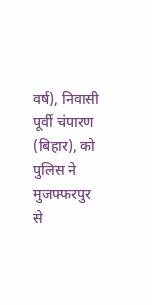वर्ष), निवासी पूर्वी चंपारण (बिहार), को पुलिस ने मुजफ्फरपुर से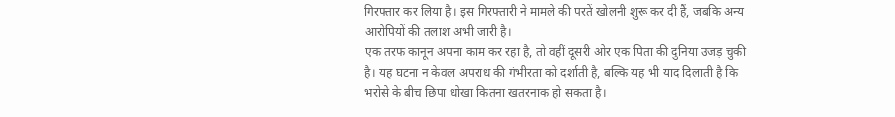गिरफ्तार कर लिया है। इस गिरफ्तारी ने मामले की परतें खोलनी शुरू कर दी हैं, जबकि अन्य आरोपियों की तलाश अभी जारी है।
एक तरफ कानून अपना काम कर रहा है, तो वहीं दूसरी ओर एक पिता की दुनिया उजड़ चुकी है। यह घटना न केवल अपराध की गंभीरता को दर्शाती है, बल्कि यह भी याद दिलाती है कि भरोसे के बीच छिपा धोखा कितना खतरनाक हो सकता है।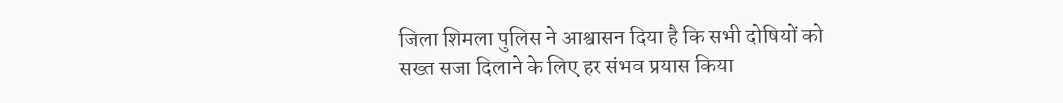जिला शिमला पुलिस ने आश्वासन दिया है कि सभी दोषियों को सख्त सजा दिलाने के लिए हर संभव प्रयास किया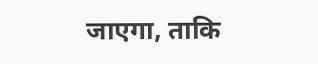जाएगा, ताकि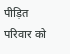पीड़ित परिवार को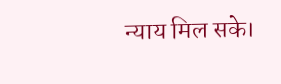न्याय मिल सके।